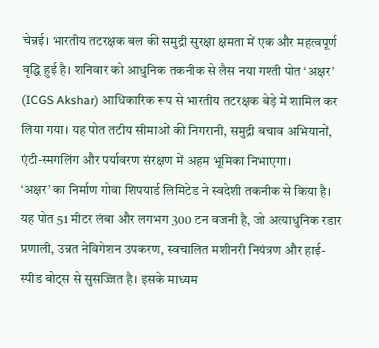चेन्नई। भारतीय तटरक्षक बल की समुद्री सुरक्षा क्षमता में एक और महत्वपूर्ण वृद्धि हुई है। शनिवार को आधुनिक तकनीक से लैस नया गश्ती पोत ‘अक्षर’ (ICGS Akshar) आधिकारिक रूप से भारतीय तटरक्षक बेड़े में शामिल कर लिया गया। यह पोत तटीय सीमाओं की निगरानी, समुद्री बचाव अभियानों, एंटी-स्मगलिंग और पर्यावरण संरक्षण में अहम भूमिका निभाएगा।
‘अक्षर’ का निर्माण गोवा शिपयार्ड लिमिटेड ने स्वदेशी तकनीक से किया है। यह पोत 51 मीटर लंबा और लगभग 300 टन वजनी है, जो अत्याधुनिक रडार प्रणाली, उन्नत नेविगेशन उपकरण, स्वचालित मशीनरी नियंत्रण और हाई-स्पीड बोट्स से सुसज्जित है। इसके माध्यम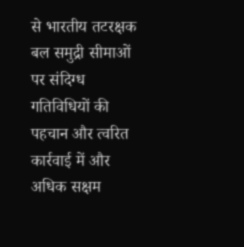से भारतीय तटरक्षक बल समुद्री सीमाओं पर संदिग्ध गतिविधियों की पहचान और त्वरित कार्रवाई में और अधिक सक्षम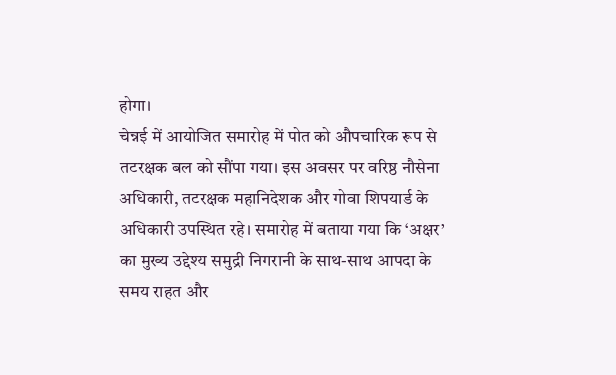होगा।
चेन्नई में आयोजित समारोह में पोत को औपचारिक रूप से तटरक्षक बल को सौंपा गया। इस अवसर पर वरिष्ठ नौसेना अधिकारी, तटरक्षक महानिदेशक और गोवा शिपयार्ड के अधिकारी उपस्थित रहे। समारोह में बताया गया कि ‘अक्षर’ का मुख्य उद्देश्य समुद्री निगरानी के साथ-साथ आपदा के समय राहत और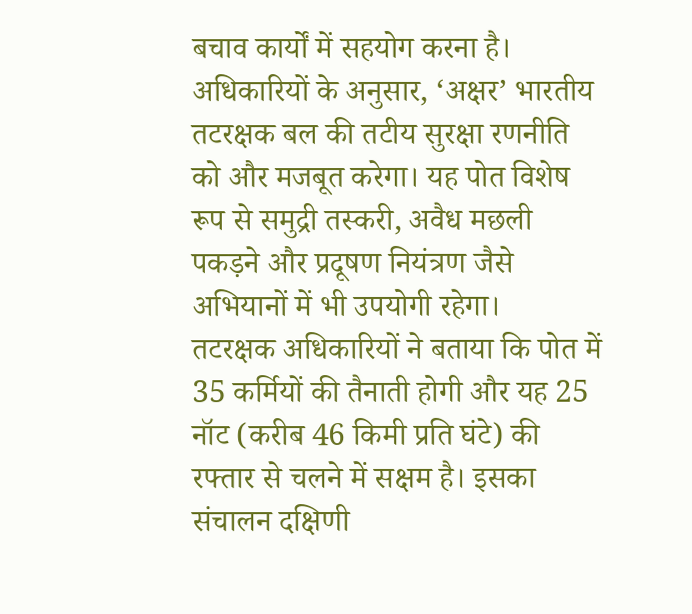बचाव कार्यों में सहयोग करना है।
अधिकारियों के अनुसार, ‘अक्षर’ भारतीय तटरक्षक बल की तटीय सुरक्षा रणनीति को और मजबूत करेगा। यह पोत विशेष रूप से समुद्री तस्करी, अवैध मछली पकड़ने और प्रदूषण नियंत्रण जैसे अभियानों में भी उपयोगी रहेगा।
तटरक्षक अधिकारियों ने बताया कि पोत में 35 कर्मियों की तैनाती होगी और यह 25 नॉट (करीब 46 किमी प्रति घंटे) की रफ्तार से चलने में सक्षम है। इसका संचालन दक्षिणी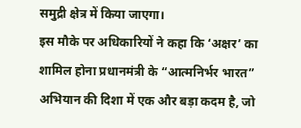समुद्री क्षेत्र में किया जाएगा।
इस मौके पर अधिकारियों ने कहा कि ‘अक्षर’ का शामिल होना प्रधानमंत्री के “आत्मनिर्भर भारत” अभियान की दिशा में एक और बड़ा कदम है, जो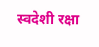स्वदेशी रक्षा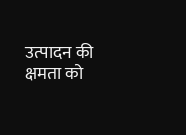उत्पादन की क्षमता को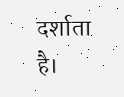दर्शाता है।